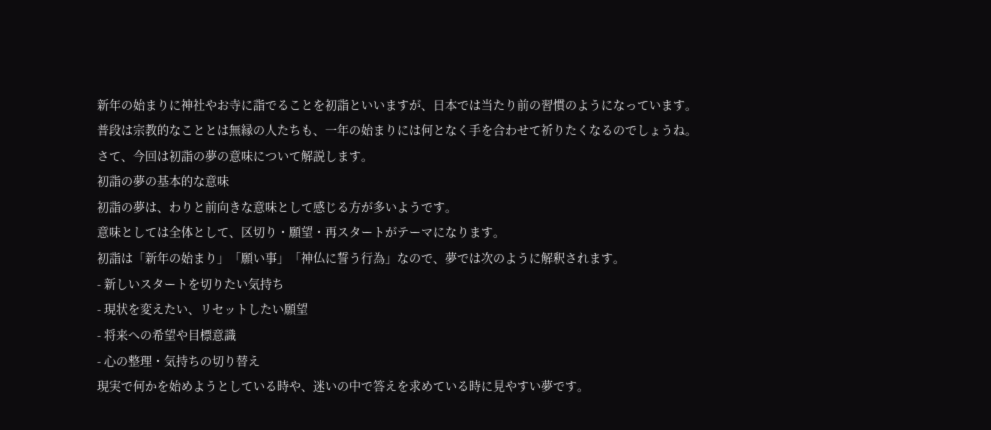新年の始まりに神社やお寺に詣でることを初詣といいますが、日本では当たり前の習慣のようになっています。
普段は宗教的なこととは無縁の人たちも、一年の始まりには何となく手を合わせて祈りたくなるのでしょうね。
さて、今回は初詣の夢の意味について解説します。
初詣の夢の基本的な意味
初詣の夢は、わりと前向きな意味として感じる方が多いようです。
意味としては全体として、区切り・願望・再スタートがテーマになります。
初詣は「新年の始まり」「願い事」「神仏に誓う行為」なので、夢では次のように解釈されます。
- 新しいスタートを切りたい気持ち
- 現状を変えたい、リセットしたい願望
- 将来への希望や目標意識
- 心の整理・気持ちの切り替え
現実で何かを始めようとしている時や、迷いの中で答えを求めている時に見やすい夢です。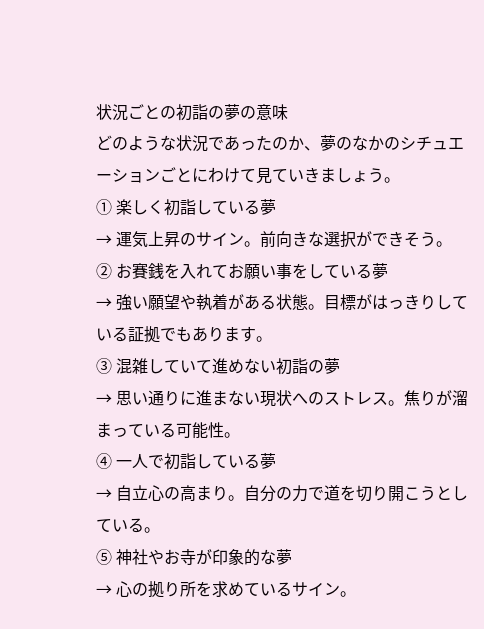状況ごとの初詣の夢の意味
どのような状況であったのか、夢のなかのシチュエーションごとにわけて見ていきましょう。
① 楽しく初詣している夢
→ 運気上昇のサイン。前向きな選択ができそう。
② お賽銭を入れてお願い事をしている夢
→ 強い願望や執着がある状態。目標がはっきりしている証拠でもあります。
③ 混雑していて進めない初詣の夢
→ 思い通りに進まない現状へのストレス。焦りが溜まっている可能性。
④ 一人で初詣している夢
→ 自立心の高まり。自分の力で道を切り開こうとしている。
⑤ 神社やお寺が印象的な夢
→ 心の拠り所を求めているサイン。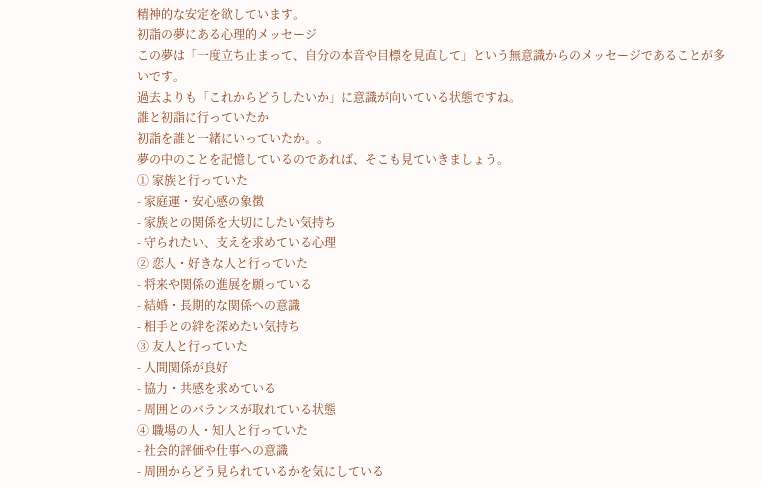精神的な安定を欲しています。
初詣の夢にある心理的メッセージ
この夢は「一度立ち止まって、自分の本音や目標を見直して」という無意識からのメッセージであることが多いです。
過去よりも「これからどうしたいか」に意識が向いている状態ですね。
誰と初詣に行っていたか
初詣を誰と一緒にいっていたか。。
夢の中のことを記憶しているのであれば、そこも見ていきましょう。
① 家族と行っていた
- 家庭運・安心感の象徴
- 家族との関係を大切にしたい気持ち
- 守られたい、支えを求めている心理
② 恋人・好きな人と行っていた
- 将来や関係の進展を願っている
- 結婚・長期的な関係への意識
- 相手との絆を深めたい気持ち
③ 友人と行っていた
- 人間関係が良好
- 協力・共感を求めている
- 周囲とのバランスが取れている状態
④ 職場の人・知人と行っていた
- 社会的評価や仕事への意識
- 周囲からどう見られているかを気にしている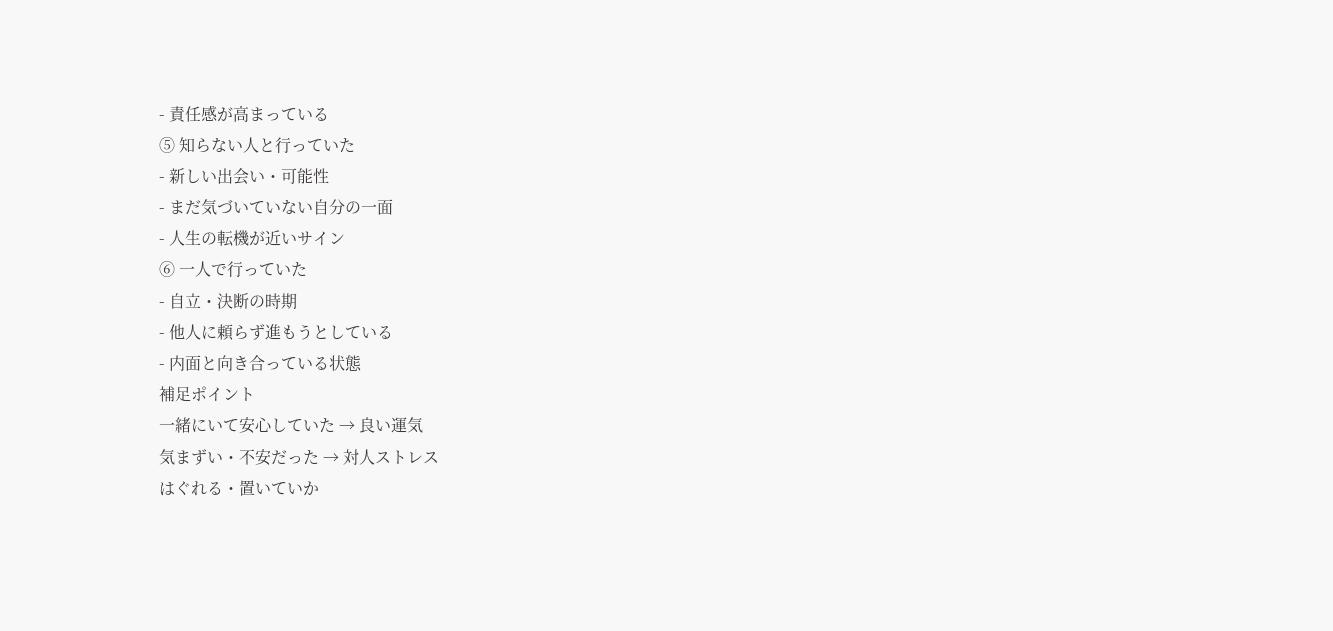- 責任感が高まっている
⑤ 知らない人と行っていた
- 新しい出会い・可能性
- まだ気づいていない自分の一面
- 人生の転機が近いサイン
⑥ 一人で行っていた
- 自立・決断の時期
- 他人に頼らず進もうとしている
- 内面と向き合っている状態
補足ポイント
一緒にいて安心していた → 良い運気
気まずい・不安だった → 対人ストレス
はぐれる・置いていか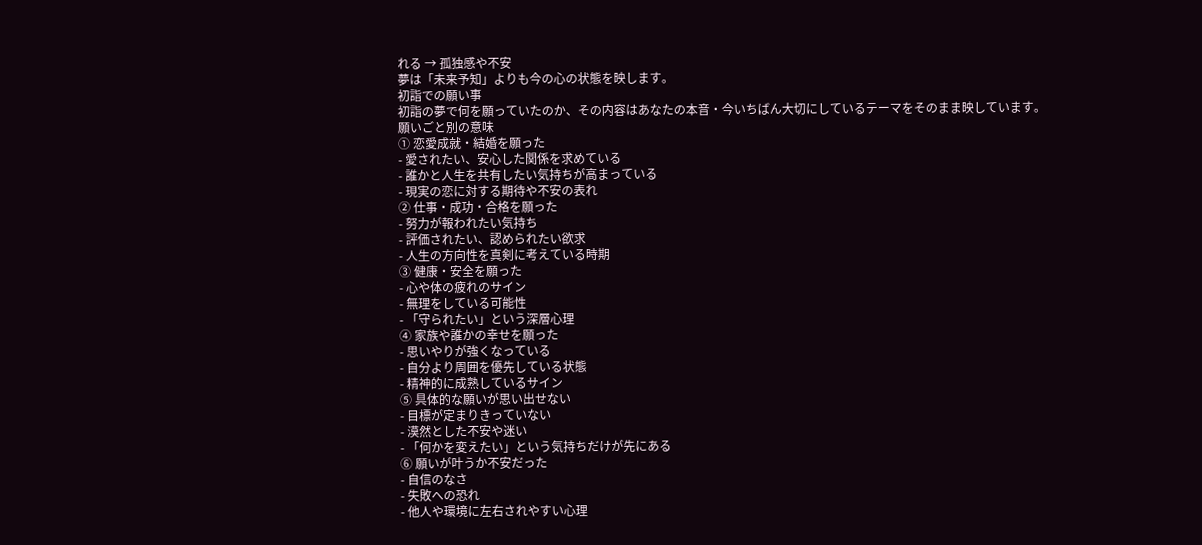れる → 孤独感や不安
夢は「未来予知」よりも今の心の状態を映します。
初詣での願い事
初詣の夢で何を願っていたのか、その内容はあなたの本音・今いちばん大切にしているテーマをそのまま映しています。
願いごと別の意味
① 恋愛成就・結婚を願った
- 愛されたい、安心した関係を求めている
- 誰かと人生を共有したい気持ちが高まっている
- 現実の恋に対する期待や不安の表れ
② 仕事・成功・合格を願った
- 努力が報われたい気持ち
- 評価されたい、認められたい欲求
- 人生の方向性を真剣に考えている時期
③ 健康・安全を願った
- 心や体の疲れのサイン
- 無理をしている可能性
- 「守られたい」という深層心理
④ 家族や誰かの幸せを願った
- 思いやりが強くなっている
- 自分より周囲を優先している状態
- 精神的に成熟しているサイン
⑤ 具体的な願いが思い出せない
- 目標が定まりきっていない
- 漠然とした不安や迷い
- 「何かを変えたい」という気持ちだけが先にある
⑥ 願いが叶うか不安だった
- 自信のなさ
- 失敗への恐れ
- 他人や環境に左右されやすい心理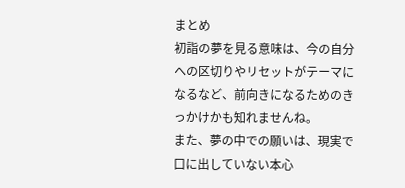まとめ
初詣の夢を見る意味は、今の自分への区切りやリセットがテーマになるなど、前向きになるためのきっかけかも知れませんね。
また、夢の中での願いは、現実で口に出していない本心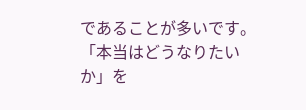であることが多いです。
「本当はどうなりたいか」を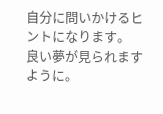自分に問いかけるヒントになります。
良い夢が見られますように。